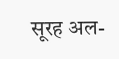सूरह अल-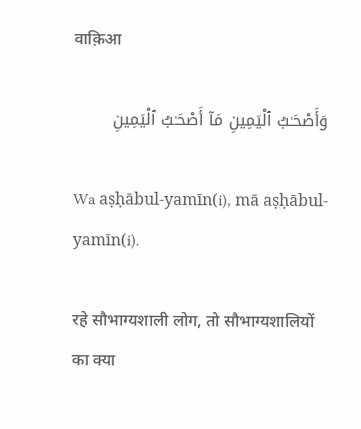वाक़िआ

وَأَصْحَـٰبُ ٱلْيَمِينِ مَآ أَصْحَـٰبُ ٱلْيَمِينِ

Wa aṣḥābul-yamīn(i), mā aṣḥābul-yamīn(i).

रहे सौभाग्यशाली लोग, तो सौभाग्यशालियों का क्या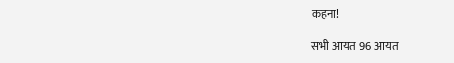कहना!

सभी आयत 96 आयत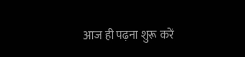आज ही पढ़ना शुरू करें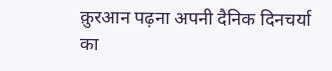क़ुरआन पढ़ना अपनी दैनिक दिनचर्या का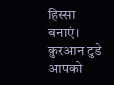हिस्सा बनाएं। क़ुरआन टुडे आपको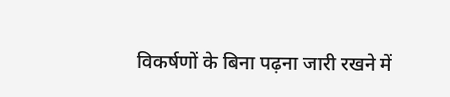विकर्षणों के बिना पढ़ना जारी रखने में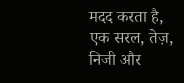मदद करता है, एक सरल, तेज़, निजी और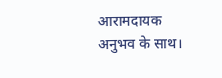आरामदायक अनुभव के साथ।